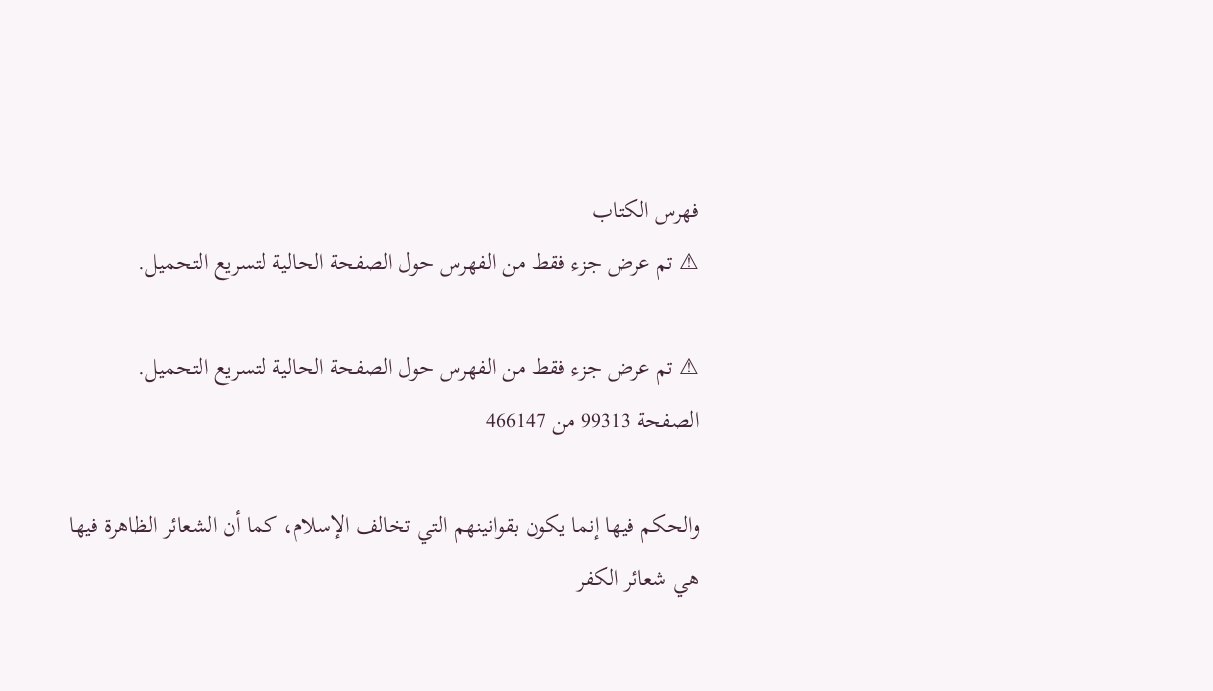فهرس الكتاب
⚠ تم عرض جزء فقط من الفهرس حول الصفحة الحالية لتسريع التحميل.

⚠ تم عرض جزء فقط من الفهرس حول الصفحة الحالية لتسريع التحميل.
الصفحة 99313 من 466147

والحكم فيها إنما يكون بقوانينهم التي تخالف الإسلام، كما أن الشعائر الظاهرة فيها هي شعائر الكفر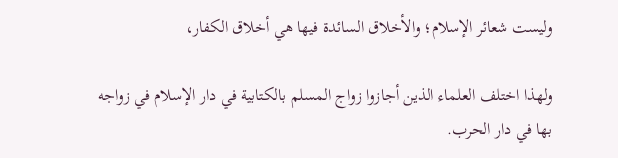وليست شعائر الإسلام؛ والأخلاق السائدة فيها هي أخلاق الكفار،

ولهذا اختلف العلماء الذين أجازوا زواج المسلم بالكتابية في دار الإسلام في زواجه بها في دار الحرب.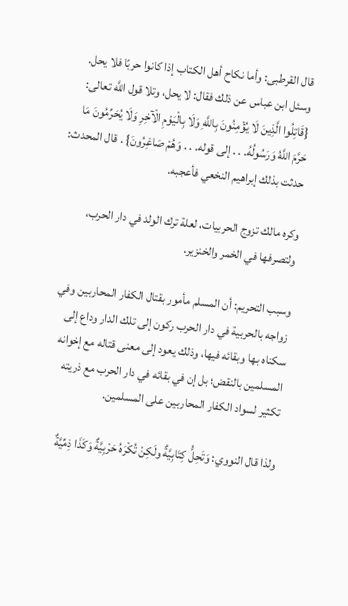قال القرطبى: وأما نكاح أهل الكتاب إذا كانوا حربًا فلا يحل. وسئل ابن عباس عن ذلك فقال: لا يحل، وتلا قول اللَّه تعالى: {قَاتِلُوا الَّذِينَ لَا يُؤْمِنُونَ بِاللَّهِ وَلَا بِالْيَوْمِ الْآخِرِ وَلَا يُحَرِّمُونَ مَا حَرَّمَ اللَّهُ وَرَسُولُهُ. . . إلى قوله. . . وَهُمْ صَاغِرُونَ} . قال المحدث: حدثت بذلك إبراهيم النخعي فأعجبه.

وكره مالك تزوج الحربيات، لعلة ترك الولد في دار الحرب، ولتصرفها في الخمر والخنزير.

وسبب التحريم: أن المسلم مأمور بقتال الكفار المحاربين وفي زواجه بالحربية في دار الحرب ركون إلى تلك الدار وداع إلى سكناه بها وبقائه فيها، وذلك يعود إلى معنى قتاله مع إخوانه المسلمين بالنقض؛ بل إن في بقائه في دار الحرب مع ذريته تكثير لسواد الكفار المحاربين على المسلمين.

ولذا قال النووي: وَتَحِلُّ كِتَابِيَّةٌ ولَكِنْ تُكْرَهُ حَرْبِيَّةٌ وَكَذَا ذِمِّيَّةٌ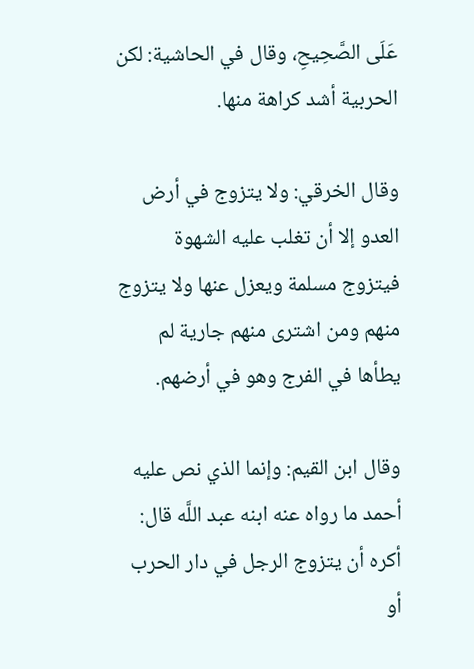عَلَى الصَّحِيحِ، وقال في الحاشية: لكن الحربية أشد كراهة منها.

وقال الخرقي: ولا يتزوج في أرض العدو إلا أن تغلب عليه الشهوة فيتزوج مسلمة ويعزل عنها ولا يتزوج منهم ومن اشترى منهم جارية لم يطأها في الفرج وهو في أرضهم.

وقال ابن القيم: وإنما الذي نص عليه أحمد ما رواه عنه ابنه عبد اللَّه قال: أكره أن يتزوج الرجل في دار الحرب أو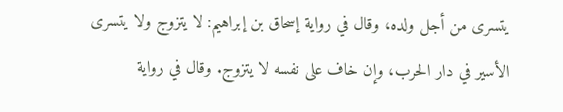يتسرى من أجل ولده، وقال في رواية إسحاق بن إبراهيم: لا يتزوج ولا يتسرى الأسير في دار الحرب، وإن خاف على نفسه لا يتزوج. وقال في رواية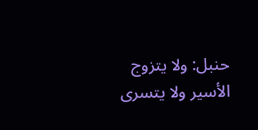حنبل: ولا يتزوج الأسير ولا يتسرى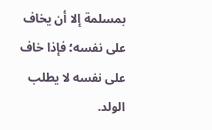بمسلمة إلا أن يخاف على نفسه؛ فإذا خاف على نفسه لا يطلب الولد.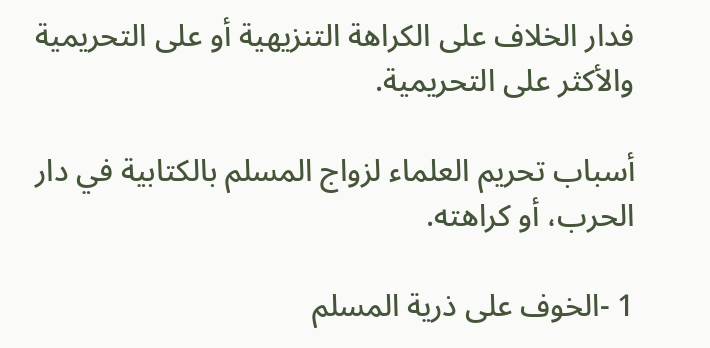فدار الخلاف على الكراهة التنزيهية أو على التحريمية والأكثر على التحريمية.

أسباب تحريم العلماء لزواج المسلم بالكتابية في دار الحرب، أو كراهته.

1 -الخوف على ذرية المسلم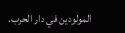المولودين في دار الحرب.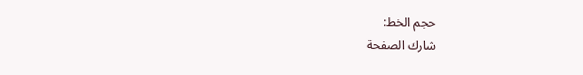حجم الخط:
شارك الصفحة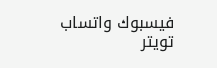فيسبوك واتساب تويتر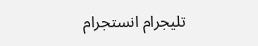تليجرام انستجرام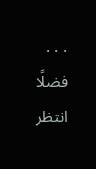. . .
فضلًا انتظر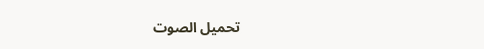تحميل الصوت